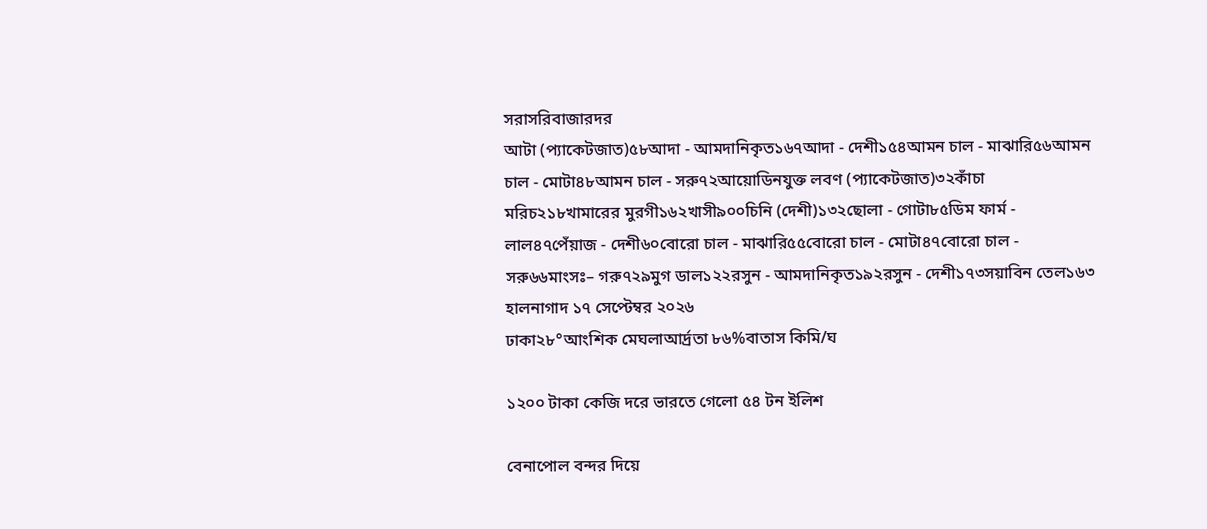সরাসরিবাজারদর
আটা (প্যাকেটজাত)৫৮আদা - আমদানিকৃত১৬৭আদা - দেশী১৫৪আমন চাল - মাঝারি৫৬আমন চাল - মোটা৪৮আমন চাল - সরু৭২আয়োডিনযুক্ত লবণ (প্যাকেটজাত)৩২কাঁচা মরিচ২১৮খামারের মুরগী১৬২খাসী৯০০চিনি (দেশী)১৩২ছোলা - গোটা৮৫ডিম ফার্ম - লাল৪৭পেঁয়াজ - দেশী৬০বোরো চাল - মাঝারি৫৫বোরো চাল - মোটা৪৭বোরো চাল - সরু৬৬মাংসঃ– গরু৭২৯মুগ ডাল১২২রসুন - আমদানিকৃত১৯২রসুন - দেশী১৭৩সয়াবিন তেল১৬৩
হালনাগাদ ১৭ সেপ্টেম্বর ২০২৬
ঢাকা২৮°আংশিক মেঘলাআর্দ্রতা ৮৬%বাতাস কিমি/ঘ

১২০০ টাকা কেজি দরে ভারতে গেলো ৫৪ টন ইলিশ

বেনাপোল বন্দর দিয়ে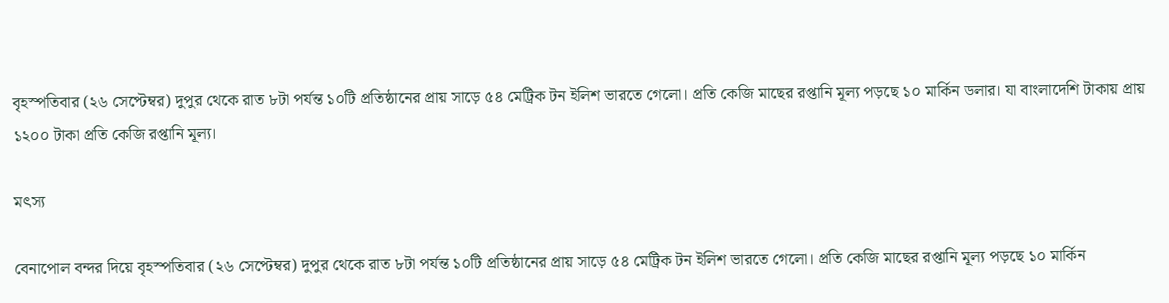বৃহস্পতিবার (২৬ সেপ্টেম্বর) দুপুর থেকে রাত ৮টা পর্যন্ত ১০টি প্রতিষ্ঠানের প্রায় সাড়ে ৫৪ মেট্রিক টন ইলিশ ভারতে গেলো। প্রতি কেজি মাছের রপ্তানি মূল্য পড়ছে ১০ মার্কিন ডলার। যা বাংলাদেশি টাকায় প্রায় ১২০০ টাকা প্রতি কেজি রপ্তানি মূল্য।

মৎস্য

বেনাপোল বন্দর দিয়ে বৃহস্পতিবার (২৬ সেপ্টেম্বর) দুপুর থেকে রাত ৮টা পর্যন্ত ১০টি প্রতিষ্ঠানের প্রায় সাড়ে ৫৪ মেট্রিক টন ইলিশ ভারতে গেলো। প্রতি কেজি মাছের রপ্তানি মূল্য পড়ছে ১০ মার্কিন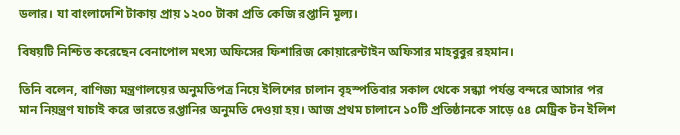ডলার। যা বাংলাদেশি টাকায় প্রায় ১২০০ টাকা প্রতি কেজি রপ্তানি মূল্য।

বিষয়টি নিশ্চিত করেছেন বেনাপোল মৎস্য অফিসের ফিশারিজ কোয়ারেন্টাইন অফিসার মাহবুবুর রহমান।

তিনি বলেন, বাণিজ্য মন্ত্রণালয়ের অনুমতিপত্র নিয়ে ইলিশের চালান বৃহস্পতিবার সকাল থেকে সন্ধ্যা পর্যন্ত বন্দরে আসার পর মান নিয়ন্ত্রণ যাচাই করে ভারতে রপ্তানির অনুমতি দেওয়া হয়। আজ প্রথম চালানে ১০টি প্রতিষ্ঠানকে সাড়ে ৫৪ মেট্রিক টন ইলিশ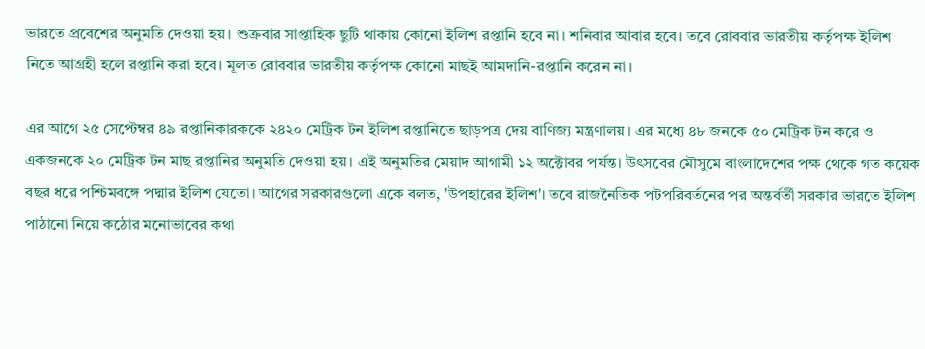ভারতে প্রবেশের অনুমতি দেওয়া হয়। শুক্রবার সাপ্তাহিক ছুটি থাকায় কোনো ইলিশ রপ্তানি হবে না। শনিবার আবার হবে। তবে রোববার ভারতীয় কর্তৃপক্ষ ইলিশ নিতে আগ্রহী হলে রপ্তানি করা হবে। মূলত রোববার ভারতীয় কর্তৃপক্ষ কোনো মাছই আমদানি-রপ্তানি করেন না।

এর আগে ২৫ সেপ্টেম্বর ৪৯ রপ্তানিকারককে ২৪২০ মেট্রিক টন ইলিশ রপ্তানিতে ছাড়পত্র দেয় বাণিজ্য মন্ত্রণালয়। এর মধ্যে ৪৮ জনকে ৫০ মেট্রিক টন করে ও একজনকে ২০ মেট্রিক টন মাছ রপ্তানির অনুমতি দেওয়া হয়। এই অনুমতির মেয়াদ আগামী ১২ অক্টোবর পর্যন্ত। উৎসবের মৌসুমে বাংলাদেশের পক্ষ থেকে গত কয়েক বছর ধরে পশ্চিমবঙ্গে পদ্মার ইলিশ যেতো। আগের সরকারগুলো একে বলত, 'উপহারের ইলিশ'। তবে রাজনৈতিক পটপরিবর্তনের পর অন্তর্বর্তী সরকার ভারতে ইলিশ পাঠানো নিয়ে কঠোর মনোভাবের কথা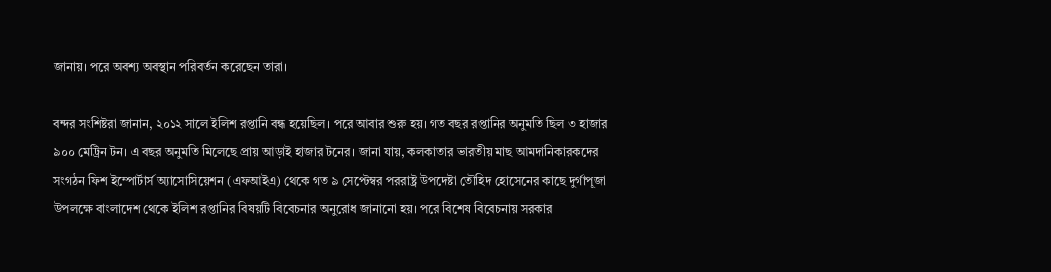জানায়। পরে অবশ্য অবস্থান পরিবর্তন করেছেন তারা।

বন্দর সংশিষ্টরা জানান, ২০১২ সালে ইলিশ রপ্তানি বন্ধ হয়েছিল। পরে আবার শুরু হয়। গত বছর রপ্তানির অনুমতি ছিল ৩ হাজার ৯০০ মেট্রিন টন। এ বছর অনুমতি মিলেছে প্রায় আড়াই হাজার টনের। জানা যায়, কলকাতার ভারতীয় মাছ আমদানিকারকদের সংগঠন ফিশ ইম্পোর্টার্স অ্যাসোসিয়েশন (এফআইএ) থেকে গত ৯ সেপ্টেম্বর পররাষ্ট্র উপদেষ্টা তৌহিদ হোসেনের কাছে দুর্গাপূজা উপলক্ষে বাংলাদেশ থেকে ইলিশ রপ্তানির বিষয়টি বিবেচনার অনুরোধ জানানো হয়। পরে বিশেষ বিবেচনায় সরকার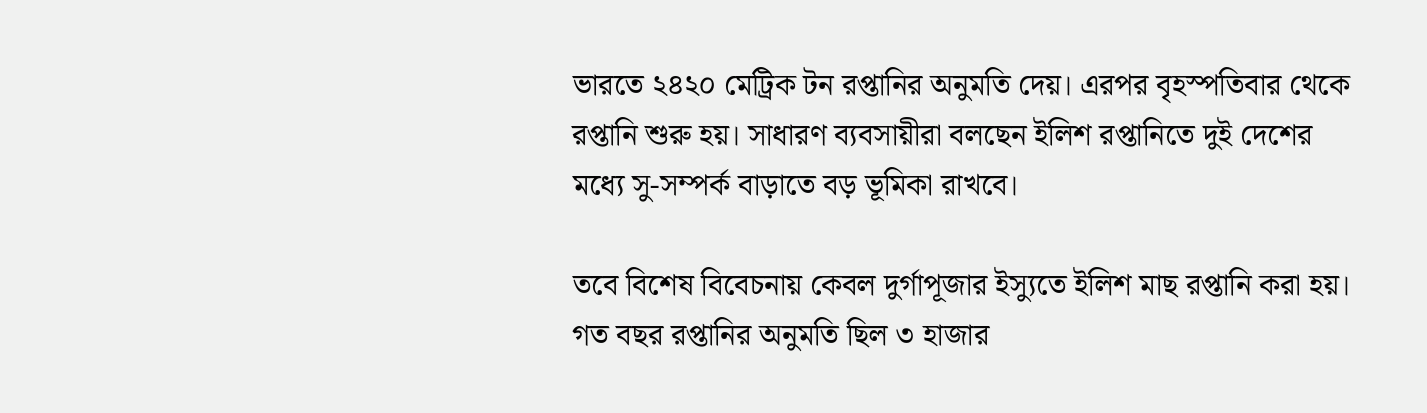ভারতে ২৪২০ মেট্রিক টন রপ্তানির অনুমতি দেয়। এরপর বৃহস্পতিবার থেকে রপ্তানি শুরু হয়। সাধারণ ব্যবসায়ীরা বলছেন ইলিশ রপ্তানিতে দুই দেশের মধ্যে সু-সম্পর্ক বাড়াতে বড় ভূমিকা রাখবে।

তবে বিশেষ বিবেচনায় কেবল দুর্গাপূজার ইস্যুতে ইলিশ মাছ রপ্তানি করা হয়। গত বছর রপ্তানির অনুমতি ছিল ৩ হাজার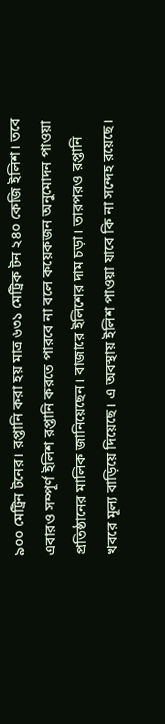৯০০ মেট্রিন টনের। রপ্তানি করা হয় মাত্র ৬৩১ মেট্রিক টন ২৪০ কেজি ইলিশ। তবে এবারও সম্পূর্ণ ইলিশ রপ্তানি করতে পারবে না বলে কয়েকজন অনুমোদন পাওয়া প্রতিষ্ঠানের মালিক জানিয়েছেন। বাজারে ইলিশের দাম চড়া। তারপরও রপ্তানি খবরে মূল্য বাড়িয়ে দিয়েছে। এ অবস্থায় ইলিশ পাওয়া যাবে কি না সন্দেহ রয়েছে।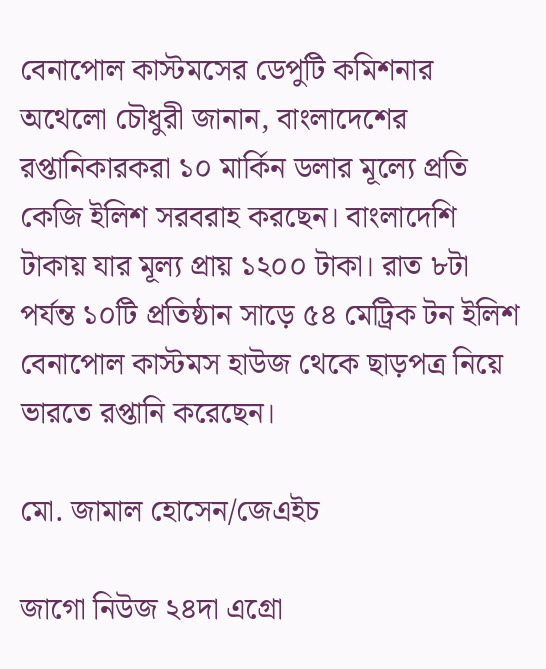বেনাপোল কাস্টমসের ডেপুটি কমিশনার অথেলো চৌধুরী জানান, বাংলাদেশের রপ্তানিকারকরা ১০ মার্কিন ডলার মূল্যে প্রতি কেজি ইলিশ সরবরাহ করছেন। বাংলাদেশি টাকায় যার মূল্য প্রায় ১২০০ টাকা। রাত ৮টা পর্যন্ত ১০টি প্রতিষ্ঠান সাড়ে ৫৪ মেট্রিক টন ইলিশ বেনাপোল কাস্টমস হাউজ থেকে ছাড়পত্র নিয়ে ভারতে রপ্তানি করেছেন।

মো. জামাল হোসেন/জেএইচ

জাগো নিউজ ২৪দা এগ্রো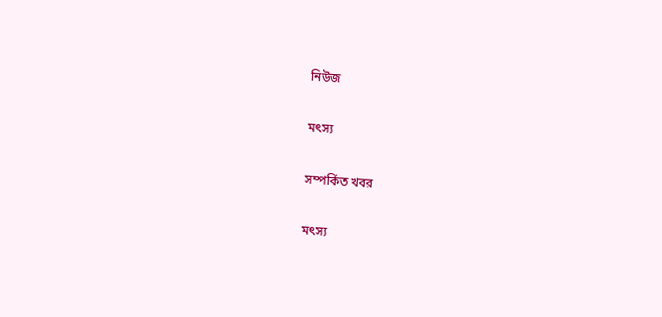নিউজ

মৎস্য

সম্পর্কিত খবর

মৎস্য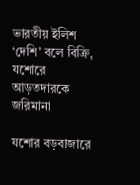ভারতীয় ইলিশ ‘দেশি’ বলে বিক্রি, যশোরে আড়তদারকে জরিমানা

যশোর বড়বাজারে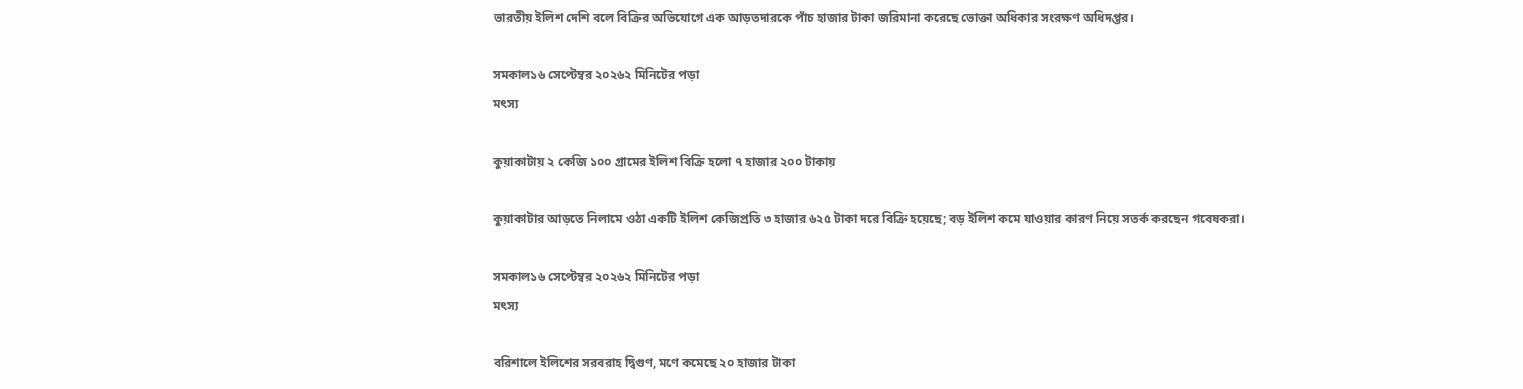ভারতীয় ইলিশ দেশি বলে বিক্রির অভিযোগে এক আড়তদারকে পাঁচ হাজার টাকা জরিমানা করেছে ভোক্তা অধিকার সংরক্ষণ অধিদপ্তর।

সমকাল১৬ সেপ্টেম্বর ২০২৬২ মিনিটের পড়া
মৎস্য

কুয়াকাটায় ২ কেজি ১০০ গ্রামের ইলিশ বিক্রি হলো ৭ হাজার ২০০ টাকায়

কুয়াকাটার আড়তে নিলামে ওঠা একটি ইলিশ কেজিপ্রতি ৩ হাজার ৬২৫ টাকা দরে বিক্রি হয়েছে; বড় ইলিশ কমে যাওয়ার কারণ নিয়ে সতর্ক করছেন গবেষকরা।

সমকাল১৬ সেপ্টেম্বর ২০২৬২ মিনিটের পড়া
মৎস্য

বরিশালে ইলিশের সরবরাহ দ্বিগুণ, মণে কমেছে ২০ হাজার টাকা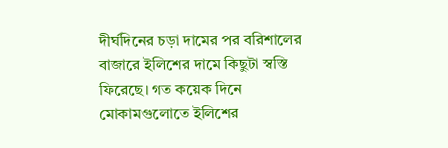দীর্ঘদিনের চড়া দামের পর বরিশালের বাজারে ইলিশের দামে কিছুটা স্বস্তি ফিরেছে। গত কয়েক দিনে মোকামগুলোতে ইলিশের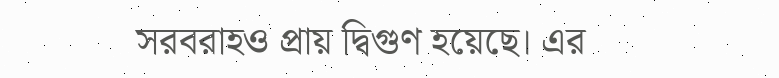সরবরাহও প্রায় দ্বিগুণ হয়েছে। এর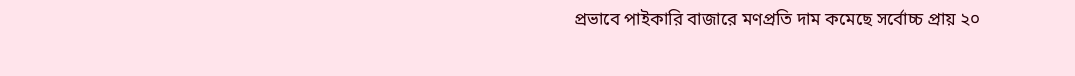প্রভাবে পাইকারি বাজারে মণপ্রতি দাম কমেছে সর্বোচ্চ প্রায় ২০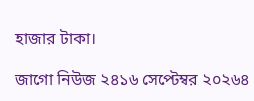হাজার টাকা।

জাগো নিউজ ২৪১৬ সেপ্টেম্বর ২০২৬৪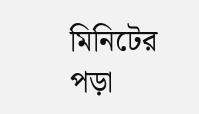মিনিটের পড়া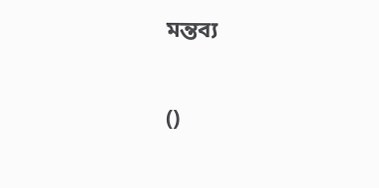মন্তব্য

()